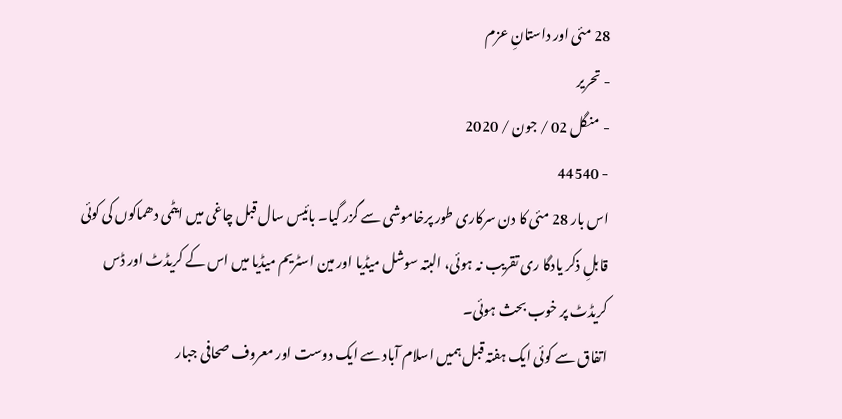28 مئی اور داستانِ عزم
- تحریر
- منگل 02 / جون / 2020
- 44540
اس بار 28 مئی کا دن سرکاری طور پرخاموشی سے گزر گیا۔ بائیس سال قبل چاغی میں ایٹمی دھماکوں کی کوئی قابلِ ذکر یادگا ری تقریب نہ ہوئی، البتہ سوشل میڈیا اور مین اسٹریم میڈیا میں اس کے کریڈٹ اور ڈس کریڈٹ پر خوب بحث ہوئی۔
اتفاق سے کوئی ایک ہفتہ قبل ہمیں اسلام آباد سے ایک دوست اور معروف صحافی جبار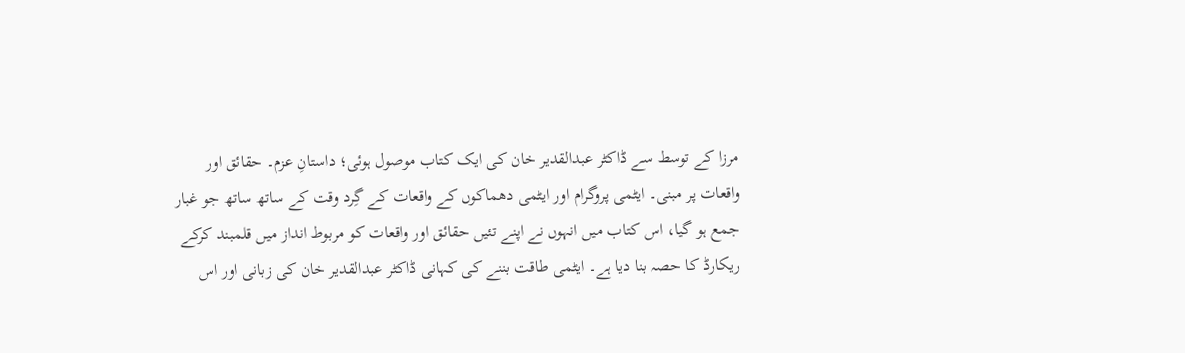مرزا کے توسط سے ڈاکٹر عبدالقدیر خان کی ایک کتاب موصول ہوئی؛ داستانِ عزم۔ حقائق اور واقعات پر مبنی۔ ایٹمی پروگرام اور ایٹمی دھماکوں کے واقعات کے گِرد وقت کے ساتھ ساتھ جو غبار جمع ہو گیا، اس کتاب میں انہوں نے اپنے تئیں حقائق اور واقعات کو مربوط انداز میں قلمبند کرکے ریکارڈ کا حصہ بنا دیا ہے۔ ایٹمی طاقت بننے کی کہانی ڈاکٹر عبدالقدیر خان کی زبانی اور اس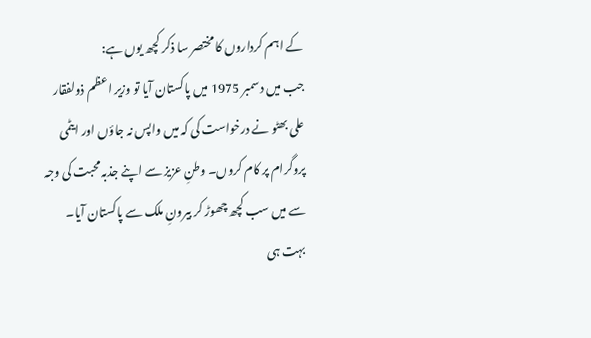کے اہم کرداروں کا مختصر سا ذکر کچھ یوں ہے:
جب میں دسمبر 1975 میں پاکستان آیا تو وزیر اعظم ذولفقار علی بھٹو نے درخواست کی کہ میں واپس نہ جاؤں اور ایٹمی پروگرام پر کام کروں۔ وطنِ عزیز سے اپنے جذبہ محبت کی وجہ سے میں سب کچھ چھوڑ کر بیرونِ ملک سے پاکستان آیا۔ بہت ہی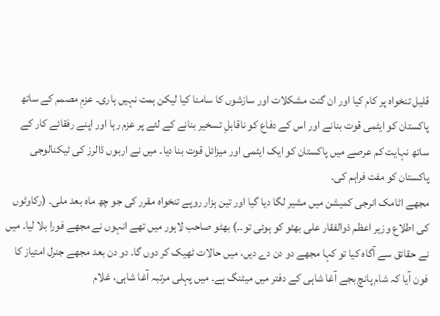قلیل تنخواہ پر کام کیا اور ان گنت مشکلات اور سازشوں کا سامنا کیا لیکن ہمت نہیں ہاری۔ عزمِ مصمم کے ساتھ پاکستان کو ایٹمی قوت بنانے اور اس کے دفاع کو ناقابلِ تسخیر بنانے کے لئے پر عزم رہا اور اپنے رفقائے کار کے ساتھ نہایت کم عرصے میں پاکستان کو ایک ایٹمی اور میزائل قوت بنا دیا۔ میں نے اربوں ڈالرز کی ٹیکنالوجی پاکستان کو مفت فراہم کی۔
مجھے اٹامک انرجی کمیشن میں مشیر لگا دیا گیا اور تین ہزار روپے تنخواہ مقرر کی جو چھ ماہ بعد ملی۔ (رکاوٹوں کی اطلاع وزیر اعظم ذوالفقار علی بھٹو کو ہوئی تو۔۔) بھٹو صاحب لاہور میں تھے انہوں نے مجھے فورا بلا لیا۔ میں نے حقائق سے آگاہ کیا تو کہا مجھے دو دن دے دیں، میں حالات ٹھیک کر دوں گا۔ دو دن بعد مجھے جنرل امتیاز کا فون آیا کہ شام پانچ بجے آغا شاہی کے دفتر میں میٹنگ ہے۔ میں پہلی مرتبہ آغا شاہی، غلام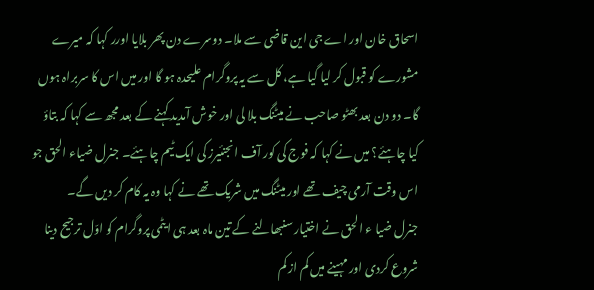اسحاق خان اور اے جی این قاضی سے ملا۔ دوسرے دن پھر بلایا اورر کہا کہ میرے مشورے کو قبول کر لیا گیا ہے، کل سے یہ پروگرام علیحدہ ہو گا اور میں اس کا سربراہ ہوں گا۔ دو دن بعد بھٹو صاحب نے میٹنگ بلا لی اور خوش آمدید کہنے کے بعد مجھ سے کہا کہ بتاؤ کیا چاہئے؟ میں نے کہا کہ فوج کی کور آف انجنئیرز کی ایک ٹیم چاہئے۔ جنرل ضیاء الحق جو اس وقت آرمی چیف تھے اور میٹنگ میں شریک تھے نے کہا وہ یہ کام کر دیں گے۔
جنرل ضیا ء الحق نے اختیار سنبھالنے کے تین ماہ بعد ہی ایٹمی پروگرام کو اوّل ترجیح دینا شروع کردی اور مہینے میں کم از کم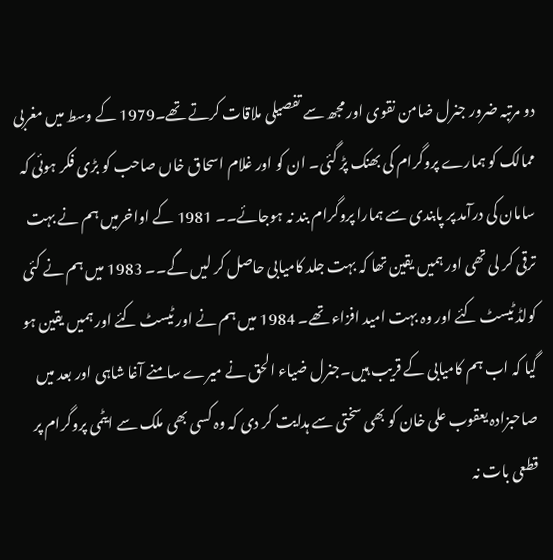دو مرتبہ ضرور جنرل ضامن نقوی اور مجھ سے تفصیلی ملاقات کرتے تھے۔1979 کے وسط میں مغربی ممالک کو ہمارے پروگرام کی بھنک پڑ گئی۔ ان کو اور غلام اسحاق خاں صاحب کو بڑی فکر ہوئی کہ سامان کی درآمد پر پابندی سے ہمارا پروگرام بند نہ ہوجائے۔۔ 1981 کے اواخرمیں ہم نے بہت ترقی کر لی تھی اور ہمیں یقین تھا کہ بہت جلد کامیابی حاصل کر لیں گے۔۔ 1983 میں ہم نے کئی کولڈ ٹیسٹ کئے اور وہ بہت امید افزاء تھے۔ 1984 میں ہم نے اور ٹیسٹ کئے اور ہمیں یقین ہو گیا کہ اب ہم کامیابی کے قریب ہیں۔جنرل ضیاء الحق نے میرے سامنے آغا شاہی اور بعد میں صاحبزادہ یعقوب علی خان کو بھی سختی سے ہدایت کر دی کہ وہ کسی بھی ملک سے ایٹمی پروگرام پر قطعی بات نہ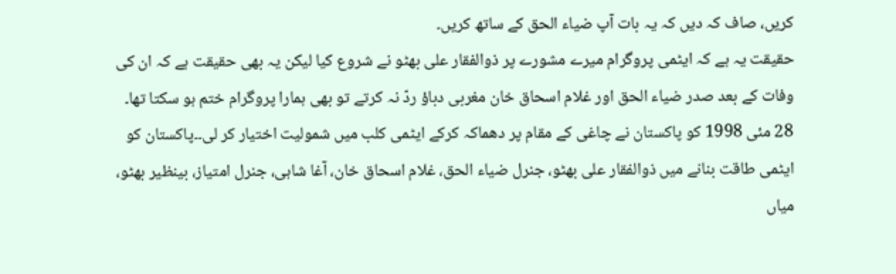کریں، صاف کہ دیں کہ یہ بات آپ ضیاء الحق کے ساتھ کریں۔
حقیقت یہ ہے کہ ایٹمی پروگرام میرے مشورے پر ذوالفقار علی بھٹو نے شروع کیا لیکن یہ بھی حقیقت ہے کہ ان کی وفات کے بعد صدر ضیاء الحق اور غلام اسحاق خان مغربی دباؤ ردّ نہ کرتے تو بھی ہمارا پروگرام ختم ہو سکتا تھا۔ 28 مئی 1998 کو پاکستان نے چاغی کے مقام پر دھماکہ کرکے ایٹمی کلب میں شمولیت اختیار کر لی۔۔پاکستان کو ایٹمی طاقت بنانے میں ذوالفقار علی بھٹو، جنرل ضیاء الحق، غلام اسحاق خان، آغا شاہی، جنرل امتیاز، بینظیر بھٹو، میاں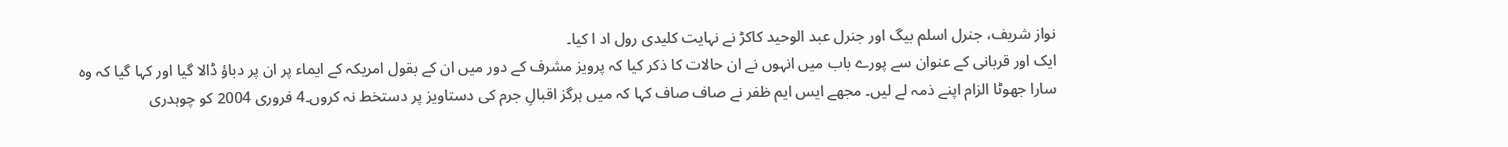نواز شریف، جنرل اسلم بیگ اور جنرل عبد الوحید کاکڑ نے نہایت کلیدی رول اد ا کیا۔
ایک اور قربانی کے عنوان سے پورے باب میں انہوں نے ان حالات کا ذکر کیا کہ پرویز مشرف کے دور میں ان کے بقول امریکہ کے ایماء پر ان پر دباؤ ڈالا گیا اور کہا گیا کہ وہ سارا جھوٹا الزام اپنے ذمہ لے لیں۔ مجھے ایس ایم ظفر نے صاف صاف کہا کہ میں ہرگز اقبالِ جرم کی دستاویز پر دستخط نہ کروں۔4 فروری 2004 کو چوہدری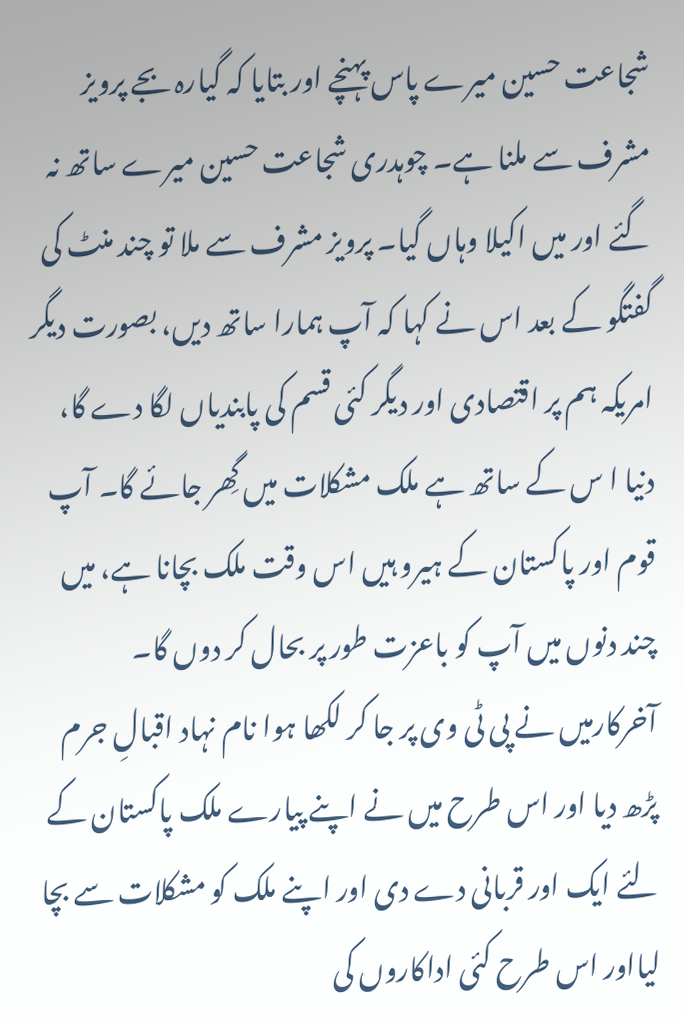شجاعت حسین میرے پاس پہنچے اور بتایا کہ گیارہ بجے پرویز مشرف سے ملنا ہے۔ چوہدری شجاعت حسین میرے ساتھ نہ گئے اور میں اکیلا وہاں گیا۔ پرویز مشرف سے ملا تو چند منٹ کی گفتگو کے بعد اس نے کہا کہ آپ ہمارا ساتھ دیں، بصورت دیگر امریکہ ہم پر اقتصادی اور دیگر کئی قسم کی پابندیاں لگا دے گا، دنیا ا س کے ساتھ ہے ملک مشکلات میں گِھر جائے گا۔ آپ قوم اور پاکستان کے ہیرو ہیں اس وقت ملک بچانا ہے، میں چند دنوں میں آپ کو باعزت طور پر بحال کر دوں گا۔
آخرکارمیں نے پی ٹی وی پر جا کر لکھا ہوا نام نہاد اقبالِ جرم پڑھ دیا اور اس طرح میں نے اپنے پیارے ملک پاکستان کے لئے ایک اور قربانی دے دی اور اپنے ملک کو مشکلات سے بچا لیااور اس طرح کئی اداکاروں کی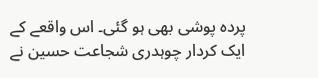پردہ پوشی بھی ہو گئی۔ اس واقعے کے ایک کردار چوہدری شجاعت حسین نے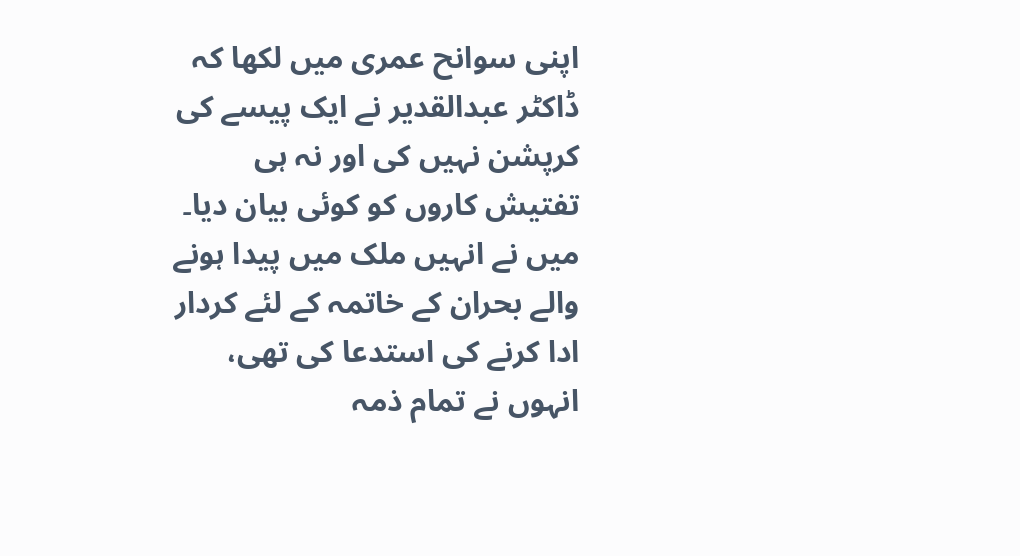اپنی سوانح عمری میں لکھا کہ ڈاکٹر عبدالقدیر نے ایک پیسے کی کرپشن نہیں کی اور نہ ہی تفتیش کاروں کو کوئی بیان دیا۔ میں نے انہیں ملک میں پیدا ہونے والے بحران کے خاتمہ کے لئے کردار ادا کرنے کی استدعا کی تھی، انہوں نے تمام ذمہ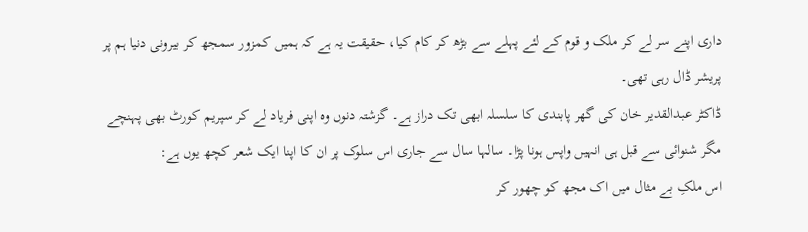داری اپنے سر لے کر ملک و قوم کے لئے پہلے سے بڑھ کر کام کیا، حقیقت یہ ہے کہ ہمیں کمزور سمجھ کر بیرونی دنیا ہم پر پریشر ڈال رہی تھی۔
ڈاکٹر عبدالقدیر خان کی گھر پابندی کا سلسلہ ابھی تک دراز ہے۔ گزشتہ دنوں وہ اپنی فریاد لے کر سپریم کورٹ بھی پہنچے مگر شنوائی سے قبل ہی انہیں واپس ہونا پڑا۔ سالہا سال سے جاری اس سلوک پر ان کا اپنا ایک شعر کچھ یوں ہے:
اس ملکِ بے مثال میں اک مجھ کو چھور کر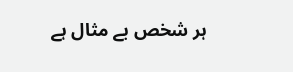ہر شخص بے مثال ہے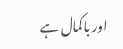اور باکمال ہے